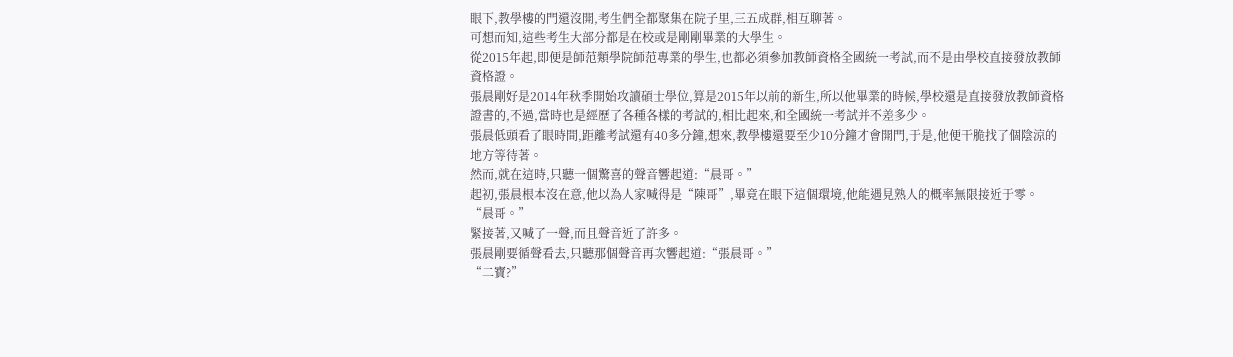眼下,教學樓的門還沒開,考生們全都聚集在院子里,三五成群,相互聊著。
可想而知,這些考生大部分都是在校或是剛剛畢業的大學生。
從2015年起,即便是師范類學院師范專業的學生,也都必須參加教師資格全國統一考試,而不是由學校直接發放教師資格證。
張晨剛好是2014年秋季開始攻讀碩士學位,算是2015年以前的新生,所以他畢業的時候,學校還是直接發放教師資格證書的,不過,當時也是經歷了各種各樣的考試的,相比起來,和全國統一考試并不差多少。
張晨低頭看了眼時間,距離考試還有40多分鐘,想來,教學樓還要至少10分鐘才會開門,于是,他便干脆找了個陰涼的地方等待著。
然而,就在這時,只聽一個驚喜的聲音響起道:“晨哥。”
起初,張晨根本沒在意,他以為人家喊得是“陳哥”,畢竟在眼下這個環境,他能遇見熟人的概率無限接近于零。
“晨哥。”
緊接著,又喊了一聲,而且聲音近了許多。
張晨剛要循聲看去,只聽那個聲音再次響起道:“張晨哥。”
“二寶?”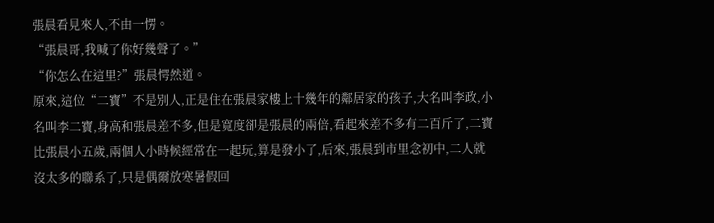張晨看見來人,不由一愣。
“張晨哥,我喊了你好幾聲了。”
“你怎么在這里?”張晨愕然道。
原來,這位“二寶”不是別人,正是住在張晨家樓上十幾年的鄰居家的孩子,大名叫李政,小名叫李二寶,身高和張晨差不多,但是寬度卻是張晨的兩倍,看起來差不多有二百斤了,二寶比張晨小五歲,兩個人小時候經常在一起玩,算是發小了,后來,張晨到市里念初中,二人就沒太多的聯系了,只是偶爾放寒暑假回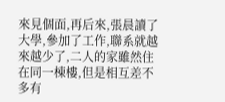來見個面,再后來,張晨讀了大學,參加了工作,聯系就越來越少了,二人的家雖然住在同一棟樓,但是相互差不多有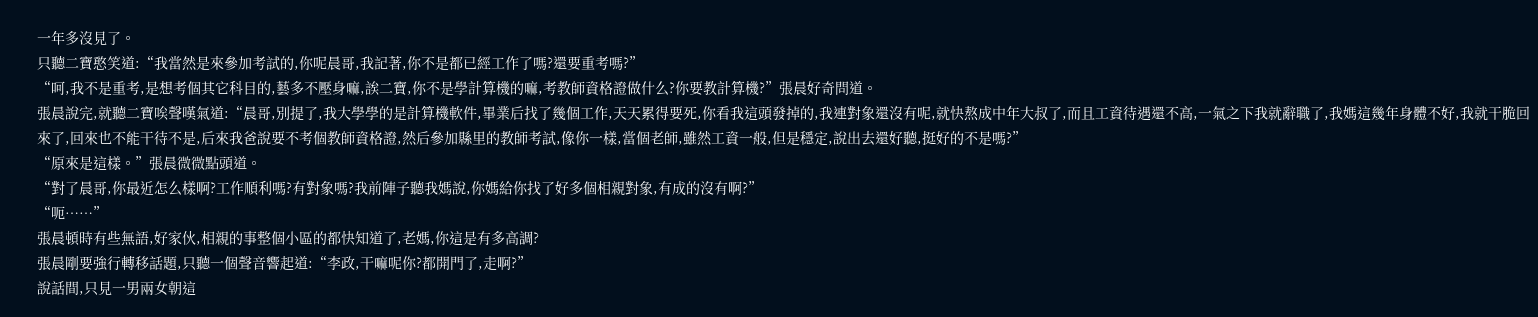一年多沒見了。
只聽二寶憨笑道:“我當然是來參加考試的,你呢晨哥,我記著,你不是都已經工作了嗎?還要重考嗎?”
“呵,我不是重考,是想考個其它科目的,藝多不壓身嘛,誒二寶,你不是學計算機的嘛,考教師資格證做什么?你要教計算機?”張晨好奇問道。
張晨說完,就聽二寶唉聲嘆氣道:“晨哥,別提了,我大學學的是計算機軟件,畢業后找了幾個工作,天天累得要死,你看我這頭發掉的,我連對象還沒有呢,就快熬成中年大叔了,而且工資待遇還不高,一氣之下我就辭職了,我媽這幾年身體不好,我就干脆回來了,回來也不能干待不是,后來我爸說要不考個教師資格證,然后參加縣里的教師考試,像你一樣,當個老師,雖然工資一般,但是穩定,說出去還好聽,挺好的不是嗎?”
“原來是這樣。”張晨微微點頭道。
“對了晨哥,你最近怎么樣啊?工作順利嗎?有對象嗎?我前陣子聽我媽說,你媽給你找了好多個相親對象,有成的沒有啊?”
“呃……”
張晨頓時有些無語,好家伙,相親的事整個小區的都快知道了,老媽,你這是有多高調?
張晨剛要強行轉移話題,只聽一個聲音響起道:“李政,干嘛呢你?都開門了,走啊?”
說話間,只見一男兩女朝這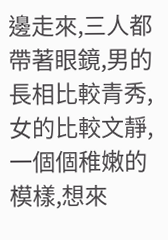邊走來,三人都帶著眼鏡,男的長相比較青秀,女的比較文靜,一個個稚嫩的模樣,想來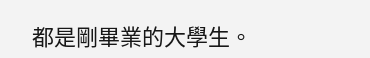都是剛畢業的大學生。